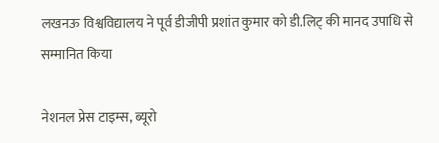लखनऊ विश्वविद्यालय ने पूर्व डीजीपी प्रशांत कुमार को डी.लिट् की मानद उपाधि से सम्मानित किया

नेशनल प्रेस टाइम्स, ब्यूरो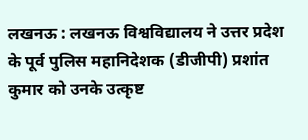लखनऊ : लखनऊ विश्वविद्यालय ने उत्तर प्रदेश के पूर्व पुलिस महानिदेशक (डीजीपी) प्रशांत कुमार को उनके उत्कृष्ट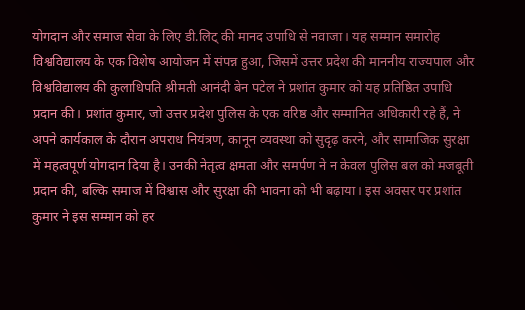योगदान और समाज सेवा के लिए डी.लिट् की मानद उपाधि से नवाजा। यह सम्मान समारोह विश्वविद्यालय के एक विशेष आयोजन में संपन्न हुआ, जिसमें उत्तर प्रदेश की माननीय राज्यपाल और विश्वविद्यालय की कुलाधिपति श्रीमती आनंदी बेन पटेल ने प्रशांत कुमार को यह प्रतिष्ठित उपाधि प्रदान की। प्रशांत कुमार, जो उत्तर प्रदेश पुलिस के एक वरिष्ठ और सम्मानित अधिकारी रहे हैं, ने अपने कार्यकाल के दौरान अपराध नियंत्रण, कानून व्यवस्था को सुदृढ़ करने, और सामाजिक सुरक्षा में महत्वपूर्ण योगदान दिया है। उनकी नेतृत्व क्षमता और समर्पण ने न केवल पुलिस बल को मजबूती प्रदान की, बल्कि समाज में विश्वास और सुरक्षा की भावना को भी बढ़ाया। इस अवसर पर प्रशांत कुमार ने इस सम्मान को हर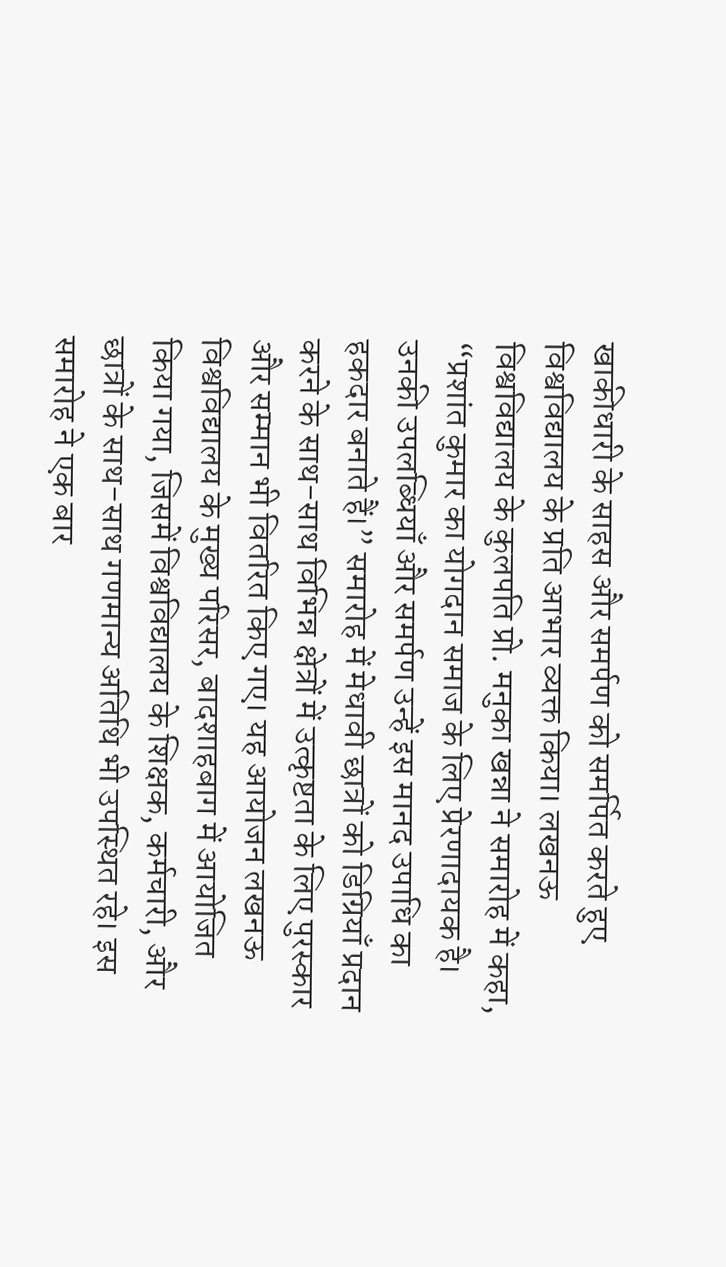खाकीधारी के साहस और समर्पण को समर्पित करते हुए विश्वविद्यालय के प्रति आभार व्यक्त किया। लखनऊ विश्वविद्यालय के कुलपति प्रो. मनुका खन्ना ने समारोह में कहा, “प्रशांत कुमार का योगदान समाज के लिए प्रेरणादायक है। उनकी उपलब्धियाँ और समर्पण उन्हें इस मानद उपाधि का हकदार बनाते हैं।” समारोह में मेधावी छात्रों को डिग्रियाँ प्रदान करने के साथ-साथ विभिन्न क्षेत्रों में उत्कृष्टता के लिए पुरस्कार और सम्मान भी वितरित किए गए। यह आयोजन लखनऊ विश्वविद्यालय के मुख्य परिसर, बादशाहबाग में आयोजित किया गया, जिसमें विश्वविद्यालय के शिक्षक, कर्मचारी, और छात्रों के साथ-साथ गणमान्य अतिथि भी उपस्थित रहे। इस समारोह ने एक बार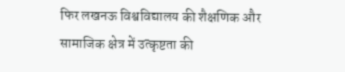फिर लखनऊ विश्वविद्यालय की शैक्षणिक और सामाजिक क्षेत्र में उत्कृष्टता की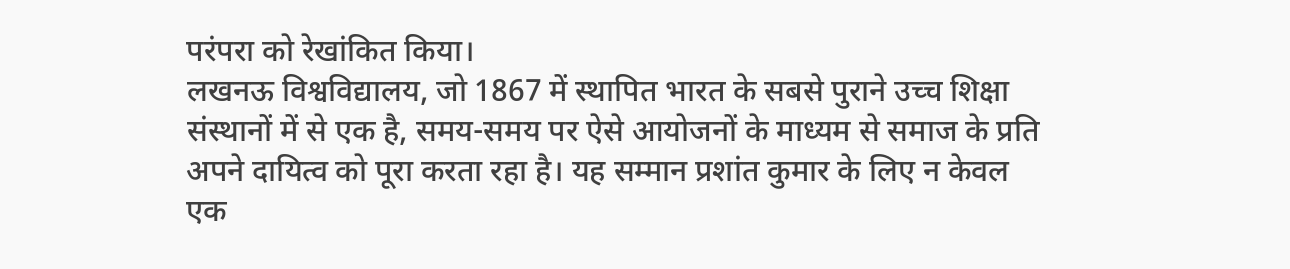परंपरा को रेखांकित किया।
लखनऊ विश्वविद्यालय, जो 1867 में स्थापित भारत के सबसे पुराने उच्च शिक्षा संस्थानों में से एक है, समय-समय पर ऐसे आयोजनों के माध्यम से समाज के प्रति अपने दायित्व को पूरा करता रहा है। यह सम्मान प्रशांत कुमार के लिए न केवल एक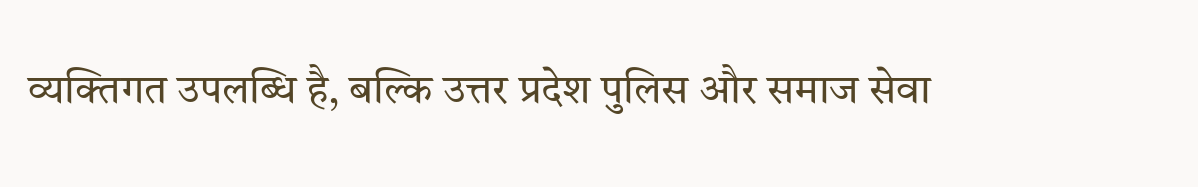व्यक्तिगत उपलब्धि है, बल्कि उत्तर प्रदेश पुलिस और समाज सेवा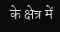के क्षेत्र में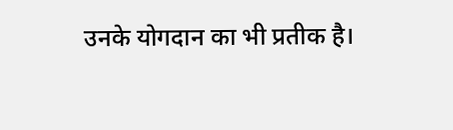उनके योगदान का भी प्रतीक है।